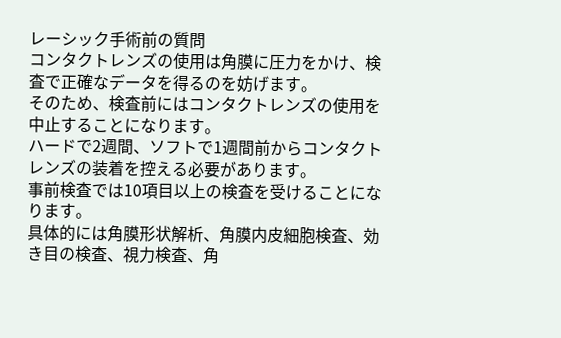レーシック手術前の質問
コンタクトレンズの使用は角膜に圧力をかけ、検査で正確なデータを得るのを妨げます。
そのため、検査前にはコンタクトレンズの使用を中止することになります。
ハードで2週間、ソフトで1週間前からコンタクトレンズの装着を控える必要があります。
事前検査では10項目以上の検査を受けることになります。
具体的には角膜形状解析、角膜内皮細胞検査、効き目の検査、視力検査、角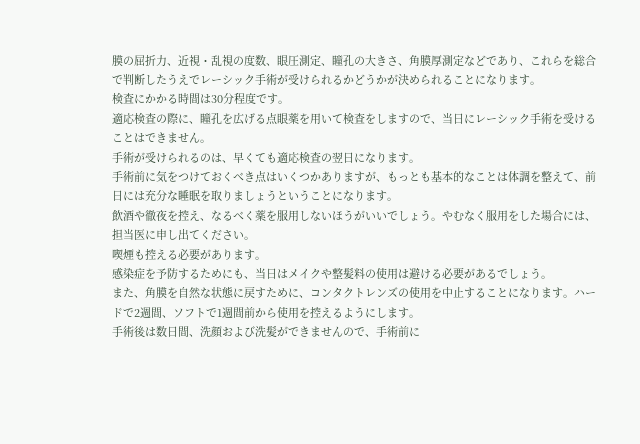膜の屈折力、近視・乱視の度数、眼圧測定、瞳孔の大きさ、角膜厚測定などであり、これらを総合で判断したうえでレーシック手術が受けられるかどうかが決められることになります。
検査にかかる時間は30分程度です。
適応検査の際に、瞳孔を広げる点眼薬を用いて検査をしますので、当日にレーシック手術を受けることはできません。
手術が受けられるのは、早くても適応検査の翌日になります。
手術前に気をつけておくべき点はいくつかありますが、もっとも基本的なことは体調を整えて、前日には充分な睡眠を取りましょうということになります。
飲酒や徹夜を控え、なるべく薬を服用しないほうがいいでしょう。やむなく服用をした場合には、担当医に申し出てください。
喫煙も控える必要があります。
感染症を予防するためにも、当日はメイクや整髪料の使用は避ける必要があるでしょう。
また、角膜を自然な状態に戻すために、コンタクトレンズの使用を中止することになります。ハードで2週間、ソフトで1週間前から使用を控えるようにします。
手術後は数日間、洗顔および洗髪ができませんので、手術前に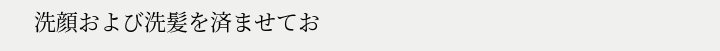洗顔および洗髪を済ませてお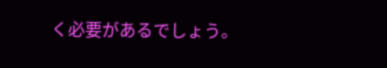く必要があるでしょう。